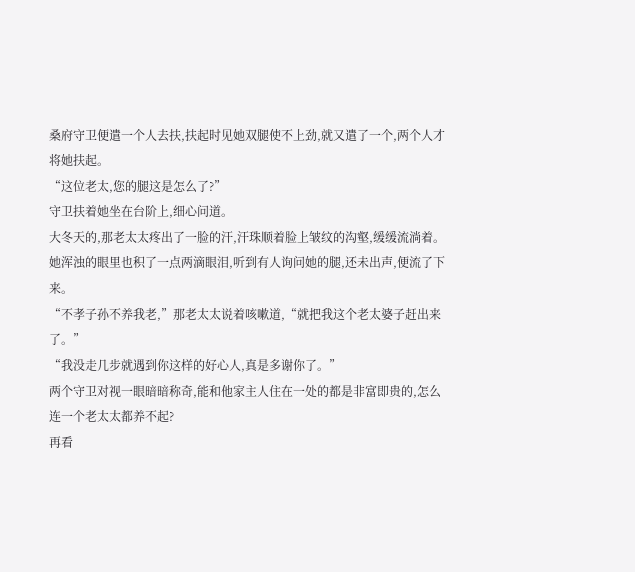桑府守卫便遣一个人去扶,扶起时见她双腿使不上劲,就又遣了一个,两个人才将她扶起。
“这位老太,您的腿这是怎么了?”
守卫扶着她坐在台阶上,细心问道。
大冬天的,那老太太疼出了一脸的汗,汗珠顺着脸上皱纹的沟壑,缓缓流淌着。
她浑浊的眼里也积了一点两滴眼泪,听到有人询问她的腿,还未出声,便流了下来。
“不孝子孙不养我老,”那老太太说着咳嗽道,“就把我这个老太婆子赶出来了。”
“我没走几步就遇到你这样的好心人,真是多谢你了。”
两个守卫对视一眼暗暗称奇,能和他家主人住在一处的都是非富即贵的,怎么连一个老太太都养不起?
再看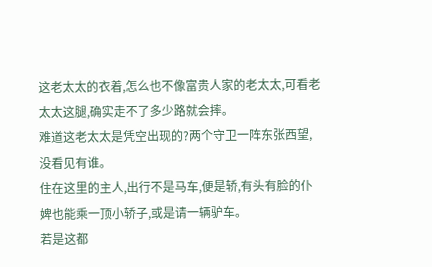这老太太的衣着,怎么也不像富贵人家的老太太,可看老太太这腿,确实走不了多少路就会摔。
难道这老太太是凭空出现的?两个守卫一阵东张西望,没看见有谁。
住在这里的主人,出行不是马车,便是轿,有头有脸的仆婢也能乘一顶小轿子,或是请一辆驴车。
若是这都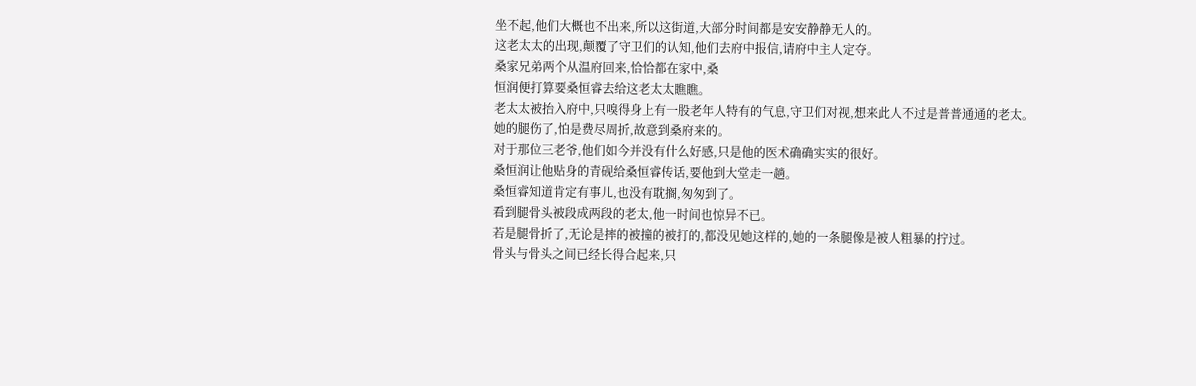坐不起,他们大概也不出来,所以这街道,大部分时间都是安安静静无人的。
这老太太的出现,颠覆了守卫们的认知,他们去府中报信,请府中主人定夺。
桑家兄弟两个从温府回来,恰恰都在家中,桑
恒润便打算要桑恒睿去给这老太太瞧瞧。
老太太被抬入府中,只嗅得身上有一股老年人特有的气息,守卫们对视,想来此人不过是普普通通的老太。
她的腿伤了,怕是费尽周折,故意到桑府来的。
对于那位三老爷,他们如今并没有什么好感,只是他的医术确确实实的很好。
桑恒润让他贴身的青砚给桑恒睿传话,要他到大堂走一趟。
桑恒睿知道肯定有事儿,也没有耽搁,匆匆到了。
看到腿骨头被段成两段的老太,他一时间也惊异不已。
若是腿骨折了,无论是摔的被撞的被打的,都没见她这样的,她的一条腿像是被人粗暴的拧过。
骨头与骨头之间已经长得合起来,只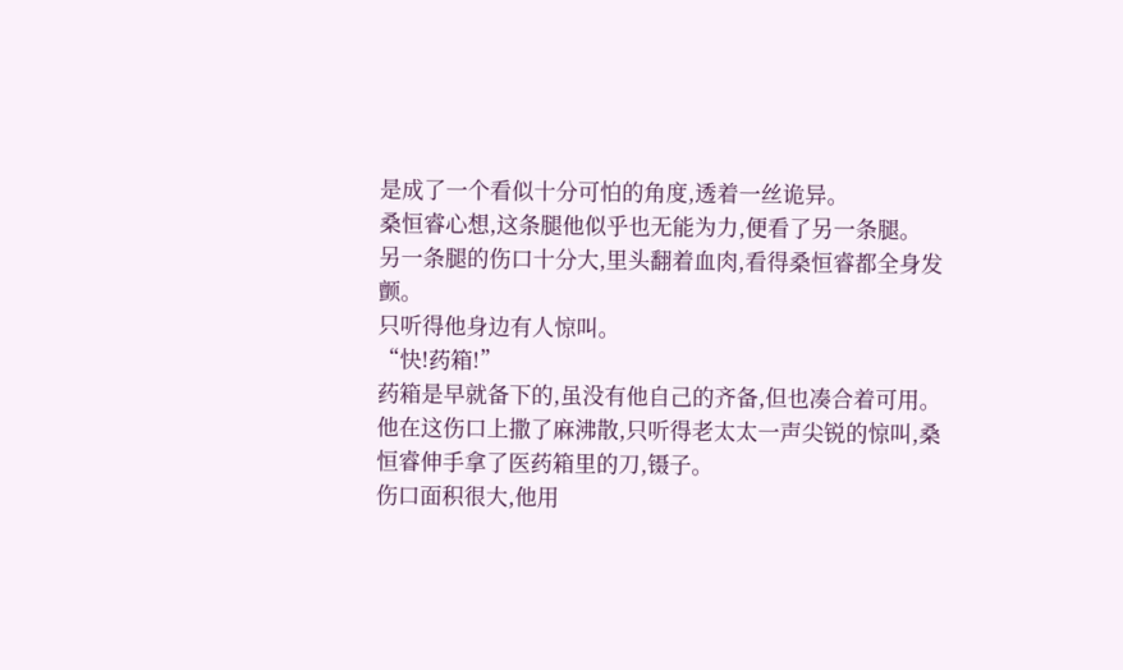是成了一个看似十分可怕的角度,透着一丝诡异。
桑恒睿心想,这条腿他似乎也无能为力,便看了另一条腿。
另一条腿的伤口十分大,里头翻着血肉,看得桑恒睿都全身发颤。
只听得他身边有人惊叫。
“快!药箱!”
药箱是早就备下的,虽没有他自己的齐备,但也凑合着可用。
他在这伤口上撒了麻沸散,只听得老太太一声尖锐的惊叫,桑恒睿伸手拿了医药箱里的刀,镊子。
伤口面积很大,他用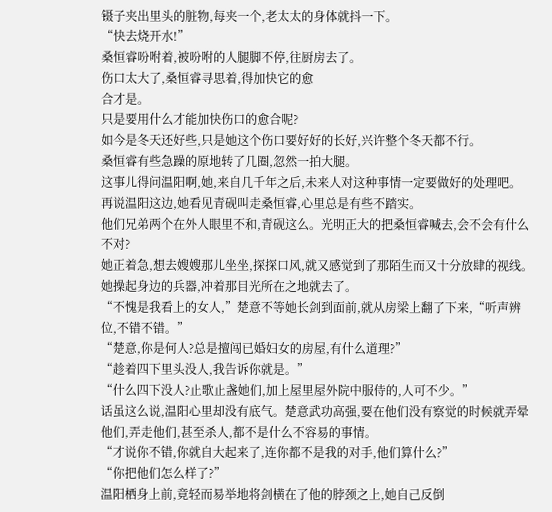镊子夹出里头的脏物,每夹一个,老太太的身体就抖一下。
“快去烧开水!”
桑恒睿吩咐着,被吩咐的人腿脚不停,往厨房去了。
伤口太大了,桑恒睿寻思着,得加快它的愈
合才是。
只是要用什么才能加快伤口的愈合呢?
如今是冬天还好些,只是她这个伤口要好好的长好,兴许整个冬天都不行。
桑恒睿有些急躁的原地转了几圈,忽然一拍大腿。
这事儿得问温阳啊,她,来自几千年之后,未来人对这种事情一定要做好的处理吧。
再说温阳这边,她看见青砚叫走桑恒睿,心里总是有些不踏实。
他们兄弟两个在外人眼里不和,青砚这么。光明正大的把桑恒睿喊去,会不会有什么不对?
她正着急,想去嫂嫂那儿坐坐,探探口风,就又感觉到了那陌生而又十分放肆的视线。
她操起身边的兵器,冲着那目光所在之地就去了。
“不愧是我看上的女人,”楚意不等她长剑到面前,就从房梁上翻了下来,“听声辨位,不错不错。”
“楚意,你是何人?总是擅闯已婚妇女的房屋,有什么道理?”
“趁着四下里头没人,我告诉你就是。”
“什么四下没人?止歌止盏她们,加上屋里屋外院中服侍的,人可不少。”
话虽这么说,温阳心里却没有底气。楚意武功高强,要在他们没有察觉的时候就弄晕他们,弄走他们,甚至杀人,都不是什么不容易的事情。
“才说你不错,你就自大起来了,连你都不是我的对手,他们算什么?”
“你把他们怎么样了?”
温阳栖身上前,竟轻而易举地将剑横在了他的脖颈之上,她自己反倒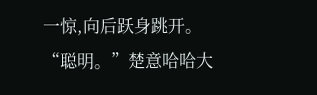一惊,向后跃身跳开。
“聪明。”楚意哈哈大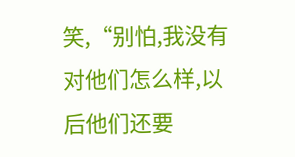笑,“别怕,我没有对他们怎么样,以后他们还要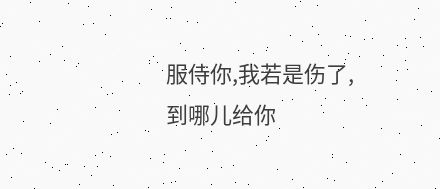服侍你,我若是伤了,到哪儿给你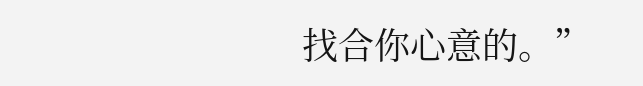找合你心意的。”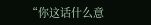“你这话什么意